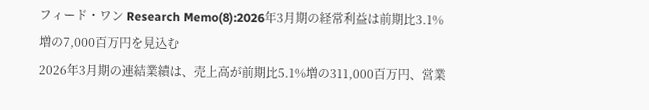フィード・ワン Research Memo(8):2026年3月期の経常利益は前期比3.1%増の7,000百万円を見込む
2026年3月期の連結業績は、売上高が前期比5.1%増の311,000百万円、営業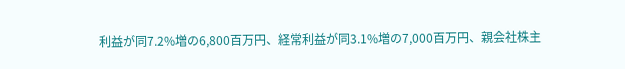利益が同7.2%増の6,800百万円、経常利益が同3.1%増の7,000百万円、親会社株主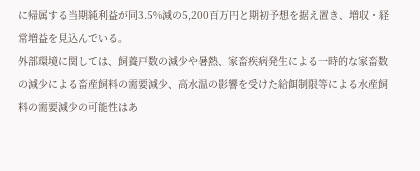に帰属する当期純利益が同3.5%減の5,200百万円と期初予想を据え置き、増収・経常増益を見込んでいる。
外部環境に関しては、飼養戸数の減少や暑熱、家畜疾病発生による一時的な家畜数の減少による畜産飼料の需要減少、高水温の影響を受けた給餌制限等による水産飼料の需要減少の可能性はあ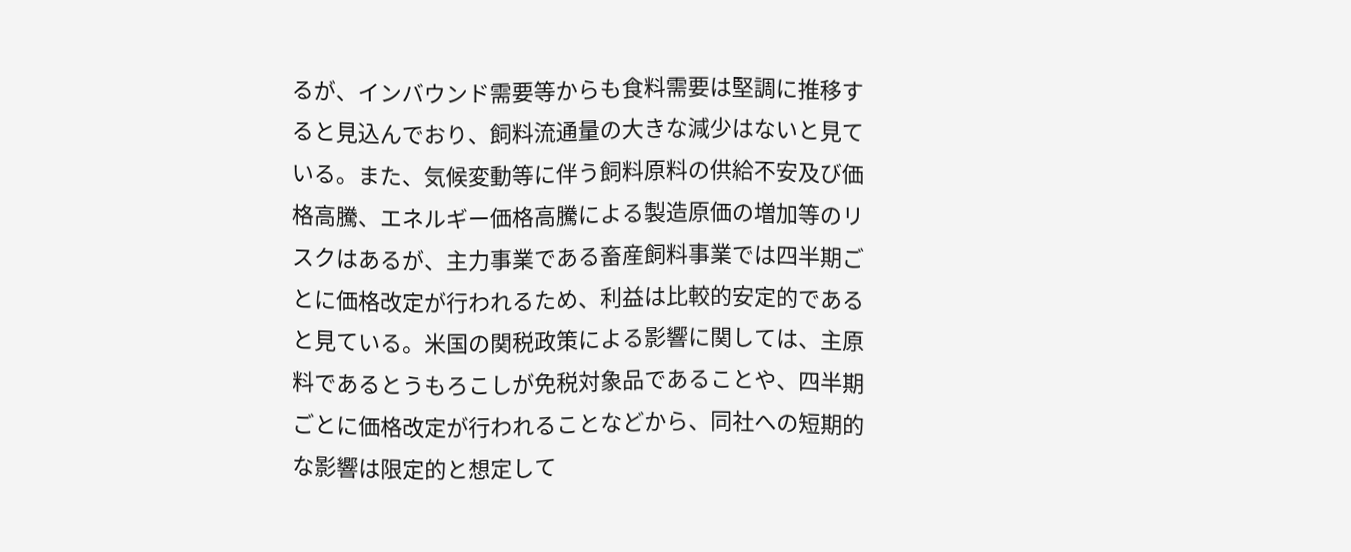るが、インバウンド需要等からも食料需要は堅調に推移すると見込んでおり、飼料流通量の大きな減少はないと見ている。また、気候変動等に伴う飼料原料の供給不安及び価格高騰、エネルギー価格高騰による製造原価の増加等のリスクはあるが、主力事業である畜産飼料事業では四半期ごとに価格改定が行われるため、利益は比較的安定的であると見ている。米国の関税政策による影響に関しては、主原料であるとうもろこしが免税対象品であることや、四半期ごとに価格改定が行われることなどから、同社への短期的な影響は限定的と想定して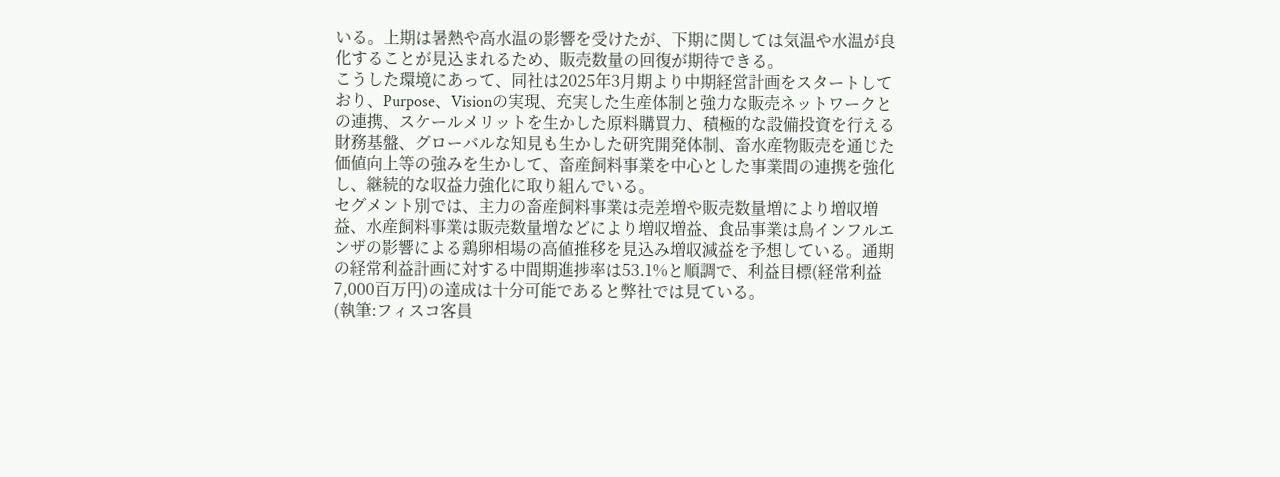いる。上期は暑熱や高水温の影響を受けたが、下期に関しては気温や水温が良化することが見込まれるため、販売数量の回復が期待できる。
こうした環境にあって、同社は2025年3月期より中期経営計画をスタートしており、Purpose、Visionの実現、充実した生産体制と強力な販売ネットワークとの連携、スケールメリットを生かした原料購買力、積極的な設備投資を行える財務基盤、グローバルな知見も生かした研究開発体制、畜水産物販売を通じた価値向上等の強みを生かして、畜産飼料事業を中心とした事業間の連携を強化し、継続的な収益力強化に取り組んでいる。
セグメント別では、主力の畜産飼料事業は売差増や販売数量増により増収増益、水産飼料事業は販売数量増などにより増収増益、食品事業は鳥インフルエンザの影響による鶏卵相場の高値推移を見込み増収減益を予想している。通期の経常利益計画に対する中間期進捗率は53.1%と順調で、利益目標(経常利益7,000百万円)の達成は十分可能であると弊社では見ている。
(執筆:フィスコ客員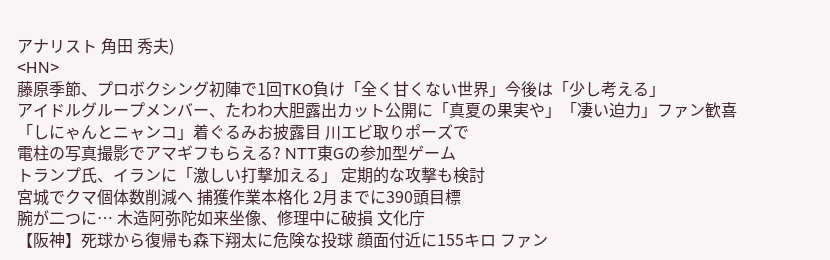アナリスト 角田 秀夫)
<HN>
藤原季節、プロボクシング初陣で1回TKO負け「全く甘くない世界」今後は「少し考える」
アイドルグループメンバー、たわわ大胆露出カット公開に「真夏の果実や」「凄い迫力」ファン歓喜
「しにゃんとニャンコ」着ぐるみお披露目 川エビ取りポーズで
電柱の写真撮影でアマギフもらえる? NTT東Gの参加型ゲーム
トランプ氏、イランに「激しい打撃加える」 定期的な攻撃も検討
宮城でクマ個体数削減へ 捕獲作業本格化 2月までに390頭目標
腕が二つに… 木造阿弥陀如来坐像、修理中に破損 文化庁
【阪神】死球から復帰も森下翔太に危険な投球 顔面付近に155キロ ファン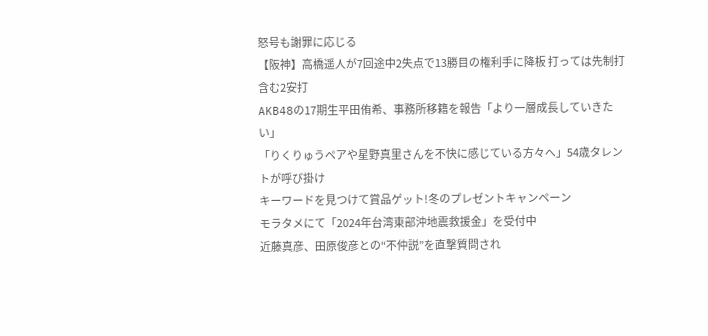怒号も謝罪に応じる
【阪神】高橋遥人が7回途中2失点で13勝目の権利手に降板 打っては先制打含む2安打
AKB48の17期生平田侑希、事務所移籍を報告「より一層成長していきたい」
「りくりゅうペアや星野真里さんを不快に感じている方々へ」54歳タレントが呼び掛け
キーワードを見つけて賞品ゲット!冬のプレゼントキャンペーン
モラタメにて「2024年台湾東部沖地震救援金」を受付中
近藤真彦、田原俊彦との“不仲説”を直撃質問され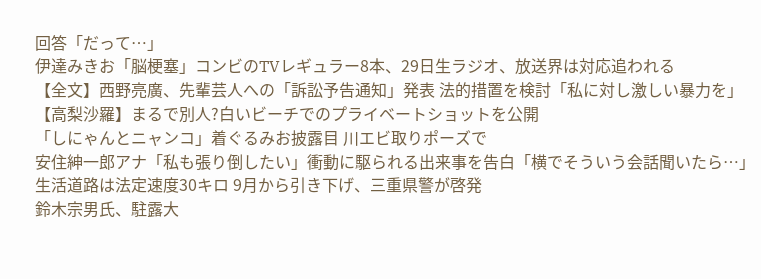回答「だって…」
伊達みきお「脳梗塞」コンビのTVレギュラー8本、29日生ラジオ、放送界は対応追われる
【全文】西野亮廣、先輩芸人への「訴訟予告通知」発表 法的措置を検討「私に対し激しい暴力を」
【高梨沙羅】まるで別人?白いビーチでのプライベートショットを公開
「しにゃんとニャンコ」着ぐるみお披露目 川エビ取りポーズで
安住紳一郎アナ「私も張り倒したい」衝動に駆られる出来事を告白「横でそういう会話聞いたら…」
生活道路は法定速度30キロ 9月から引き下げ、三重県警が啓発
鈴木宗男氏、駐露大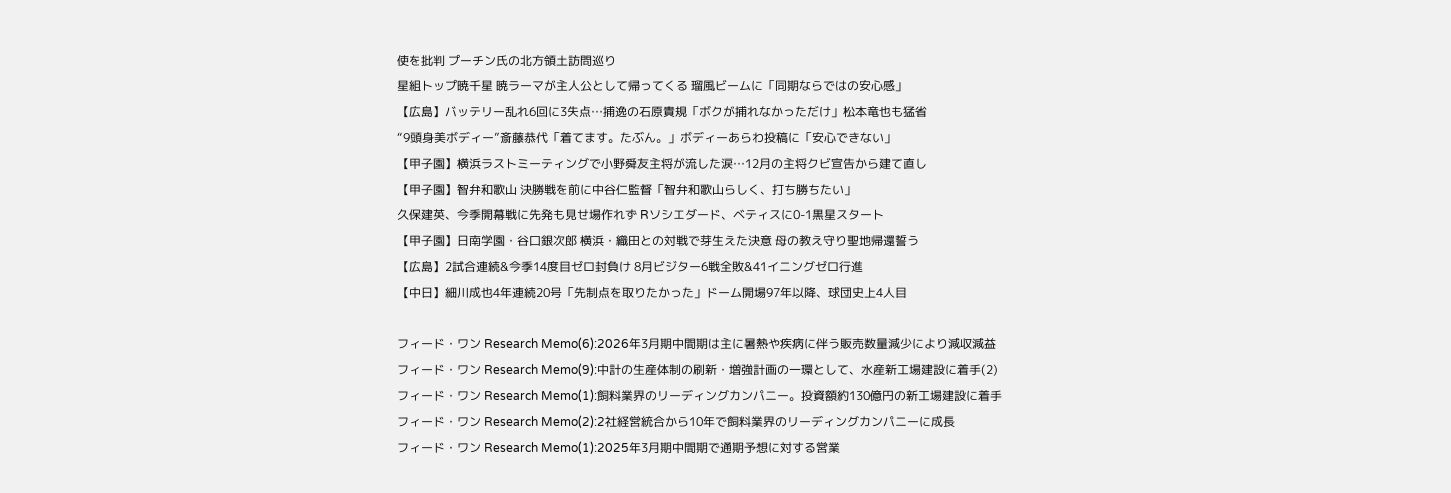使を批判 プーチン氏の北方領土訪問巡り
星組トップ暁千星 暁ラーマが主人公として帰ってくる 瑠風ビームに「同期ならではの安心感」
【広島】バッテリー乱れ6回に3失点…捕逸の石原貴規「ボクが捕れなかっただけ」松本竜也も猛省
“9頭身美ボディー”斎藤恭代「着てます。たぶん。」ボディーあらわ投稿に「安心できない」
【甲子園】横浜ラストミーティングで小野舜友主将が流した涙…12月の主将クビ宣告から建て直し
【甲子園】智弁和歌山 決勝戦を前に中谷仁監督「智弁和歌山らしく、打ち勝ちたい」
久保建英、今季開幕戦に先発も見せ場作れず Rソシエダード、ベティスに0-1黒星スタート
【甲子園】日南学園・谷口銀次郎 横浜・織田との対戦で芽生えた決意 母の教え守り聖地帰還誓う
【広島】2試合連続&今季14度目ゼロ封負け 8月ビジター6戦全敗&41イニングゼロ行進
【中日】細川成也4年連続20号「先制点を取りたかった」ドーム開場97年以降、球団史上4人目

フィード・ワン Research Memo(6):2026年3月期中間期は主に暑熱や疾病に伴う販売数量減少により減収減益
フィード・ワン Research Memo(9):中計の生産体制の刷新・増強計画の一環として、水産新工場建設に着手(2)
フィード・ワン Research Memo(1):飼料業界のリーディングカンパニー。投資額約130億円の新工場建設に着手
フィード・ワン Research Memo(2):2社経営統合から10年で飼料業界のリーディングカンパニーに成長
フィード・ワン Research Memo(1):2025年3月期中間期で通期予想に対する営業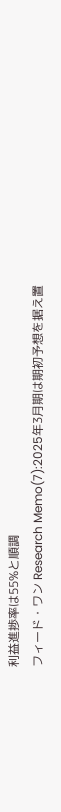利益進捗率は55%と順調
フィード・ワン Research Memo(7):2025年3月期は期初予想を据え置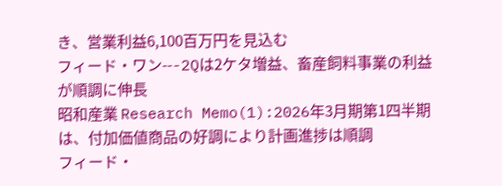き、営業利益6,100百万円を見込む
フィード・ワン---2Qは2ケタ増益、畜産飼料事業の利益が順調に伸長
昭和産業 Research Memo(1):2026年3月期第1四半期は、付加価値商品の好調により計画進捗は順調
フィード・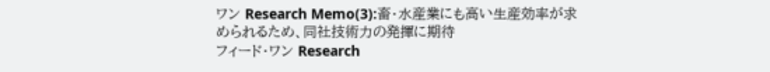ワン Research Memo(3):畜・水産業にも高い生産効率が求められるため、同社技術力の発揮に期待
フィード・ワン Research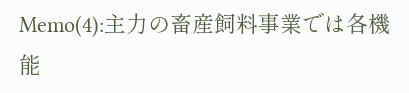Memo(4):主力の畜産飼料事業では各機能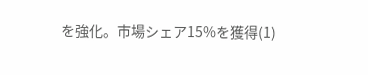を強化。市場シェア15%を獲得(1)